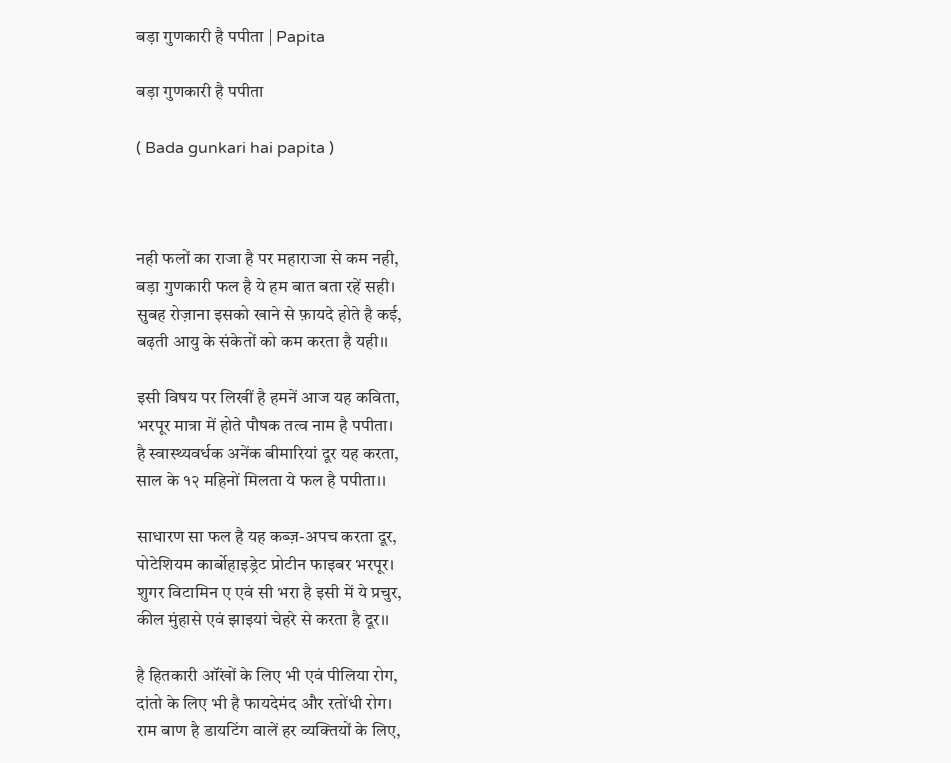बड़ा गुणकारी है पपीता | Papita

बड़ा गुणकारी है पपीता

( Bada gunkari hai papita )



नही फलों का राजा ‌है पर महाराजा से कम नही,
बड़ा गुणकारी फल है ये हम बात बता रहें सही।
सुबह रोज़ाना इसको खाने से फ़ायदे होते है कई,
बढ़ती आयु के संकेतों को कम करता‌ है यही।।

इसी विषय पर लिखीं है हमनें आज यह कविता,
भरपूर मात्रा में होते पौषक तत्व नाम है पपीता।
है स्वास्थ्यवर्धक अनेंक बीमारियां दूर यह करता,
साल के १२ महिनों मिलता ये फल है पपीता।।

साधारण सा फल है यह कब्ज़-अपच करता दूर,
पोटेशियम कार्बोहाइड्रेट प्रोटीन फाइबर भरपूर।
शुगर विटामिन ए एवं सी भरा है इसी में ये प्रचुर,
कील मुंहासे एवं झाइयां चेहरे से करता है दूर‌।।

है हितकारी ऑंखों के लिए भी एवं पीलिया रोग,
दांतो के लिए भी है फायदेमंद और रतोंधी रोग।
राम बाण है डायटिंग वालें हर व्यक्तियों के लिए,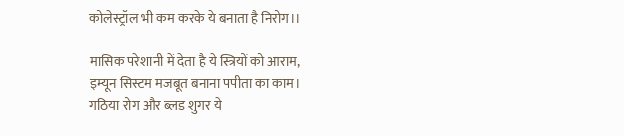कोलेस्ट्रॉल भी कम करके ये बनाता है निरोग।।

मासिक परेशानी में देता है ये स्त्रियों को आराम,
इम्यून सिस्टम मजबूत बनाना पपीता का काम।
गठिया रोग और ब्लड शुगर ये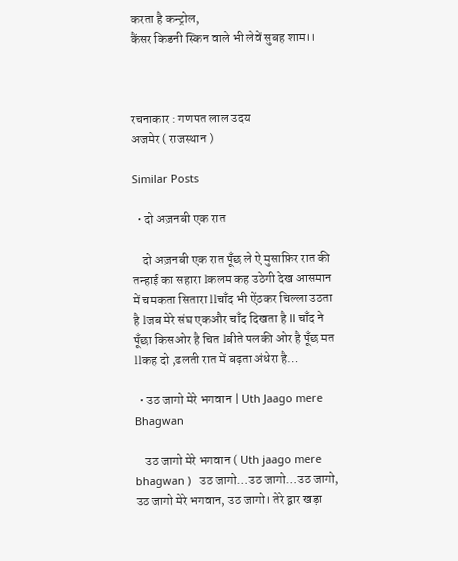करता है कन्ट्रोल,
कैंसर किडनी स्किन वाले भी लेवें सुबह शाम।।



रचनाकार : गणपत लाल उदय
अजमेर ( राजस्थान )

Similar Posts

  • दो अज़नबी एक रात

    दो अज़नबी एक रात पूँछ ले ऐ मुसाफ़िर रात की तन्हाई का सहारा lकलम कह उठेगी देख आसमान में चमकता सितारा llचाँद भी ऐंठकर चिल्ला उठता है lजब मेरे संघ एकऔर चाँद दिखता है ll चाँद ने पूँछा किसओर है चित lबीते पलकी ओर है पूँछ मत llकह दो ,ढलती रात में बढ़ता अंधेरा है…

  • उठ जागो मेरे भगवान | Uth Jaago mere Bhagwan

    उठ जागो मेरे भगवान ( Uth jaago mere bhagwan )   उठ जागो…उठ जागो…उठ जागो, उठ जागो मेरे भगवान, उठ जागो। तेरे द्वार खड़ा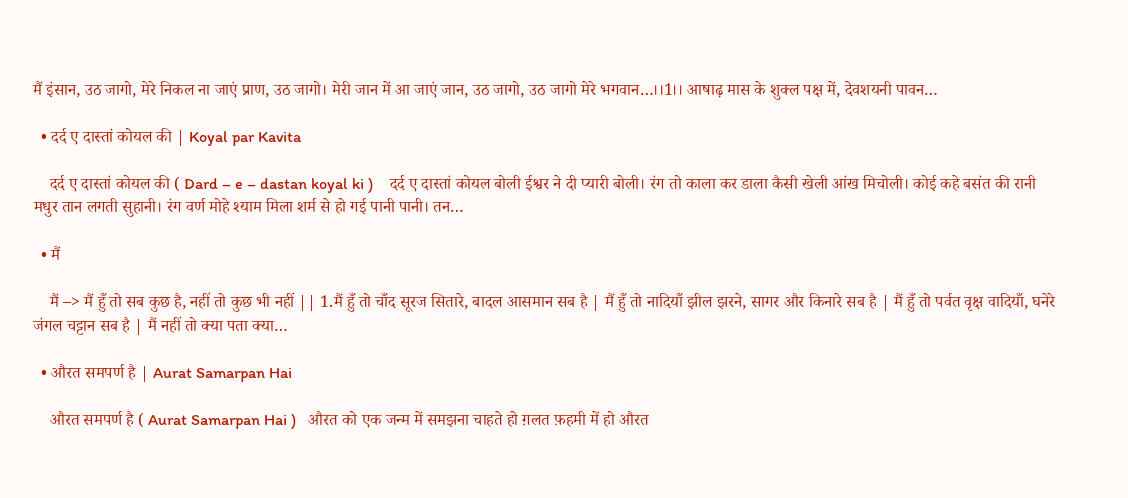मैं इंसान, उठ जागो, मेरे निकल ना जाएं प्राण, उठ जागो। मेरी जान में आ जाएं जान, उठ जागो, उठ जागो मेरे भगवान…।।1।। आषाढ़ मास के शुक्ल पक्ष में, देवशयनी पावन…

  • दर्द ए दास्तां कोयल की | Koyal par Kavita

    दर्द ए दास्तां कोयल की ( Dard – e – dastan koyal ki )    दर्द ए दास्तां कोयल बोली ईश्वर ने दी प्यारी बोली। रंग तो काला कर डाला कैसी खेली आंख मिचोली। कोई कहे बसंत की रानी मधुर तान लगती सुहानी। रंग वर्ण मोहे श्याम मिला शर्म से हो गई पानी पानी। तन…

  • मैं

    मैं –> मैं हुँ तो सब कुछ है, नहीं तो कुछ भी नहीं || 1.मैं हुँ तो चाँद सूरज सितारे, बादल आसमान सब है | मैं हुँ तो नादियाँ झील झरने, सागर और किनारे सब है | मैं हुँ तो पर्वत वृक्ष वादियाँ, घनेरे जंगल चट्टान सब है | मैं नहीं तो क्या पता क्या…

  • औरत समपर्ण है | Aurat Samarpan Hai

    औरत समपर्ण है ( Aurat Samarpan Hai )   औरत को एक जन्म में समझना चाहते हो ग़लत फ़हमी में हो औरत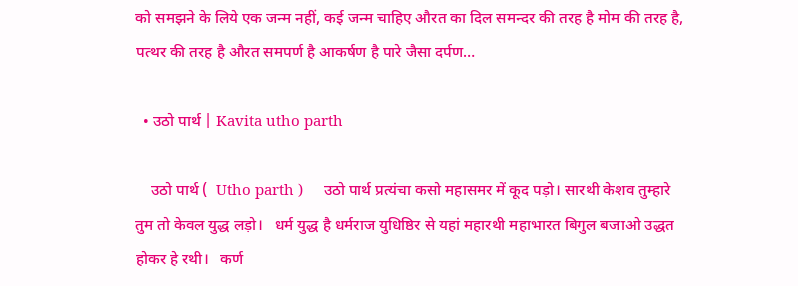को समझने के लिये एक जन्म नहीं, कई जन्म चाहिए औरत का दिल समन्दर की तरह है मोम की तरह है, पत्थर की तरह है औरत समपर्ण है आकर्षण है पारे जैसा दर्पण…

  • उठो पार्थ | Kavita utho parth

    उठो पार्थ (  Utho parth )     उठो पार्थ प्रत्यंचा कसो महासमर में कूद पड़ो। सारथी केशव तुम्हारे तुम तो केवल युद्ध लड़ो।   धर्म युद्ध है धर्मराज युधिष्ठिर से यहां महारथी महाभारत बिगुल बजाओ उद्धत होकर हे रथी।   कर्ण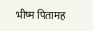भीष्म पितामह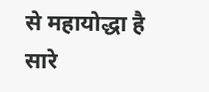से महायोद्धा है सारे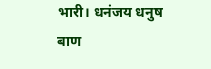भारी। धनंजय धनुष बाण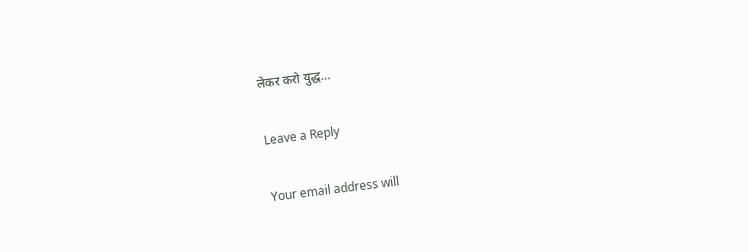लेकर करो युद्ध…

Leave a Reply

Your email address will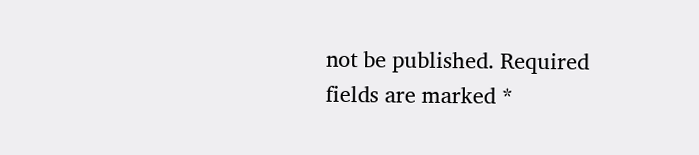not be published. Required fields are marked *